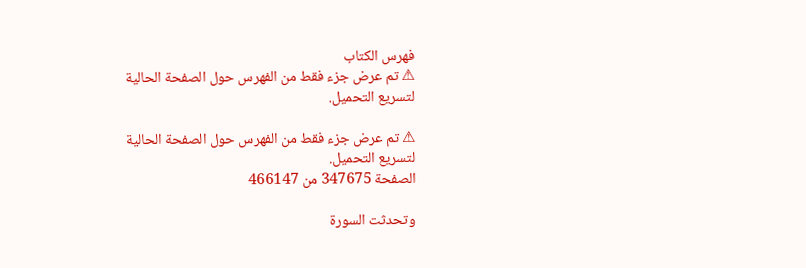فهرس الكتاب
⚠ تم عرض جزء فقط من الفهرس حول الصفحة الحالية لتسريع التحميل.

⚠ تم عرض جزء فقط من الفهرس حول الصفحة الحالية لتسريع التحميل.
الصفحة 347675 من 466147

وتحدثت السورة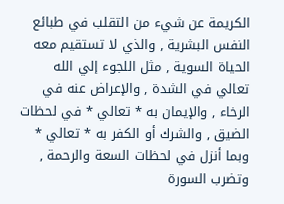الكريمة عن شيء من التقلب في طبائع النفس البشرية , والذي لا تستقيم معه الحياة السوية , مثل اللجوء إلي الله تعالي في الشدة , والإعراض عنه في الرخاء , والإيمان به * تعالي * في لحظات الضيق , والشرك أو الكفر به * تعالي * وبما أنزل في لحظات السعة والرحمة , وتضرب السورة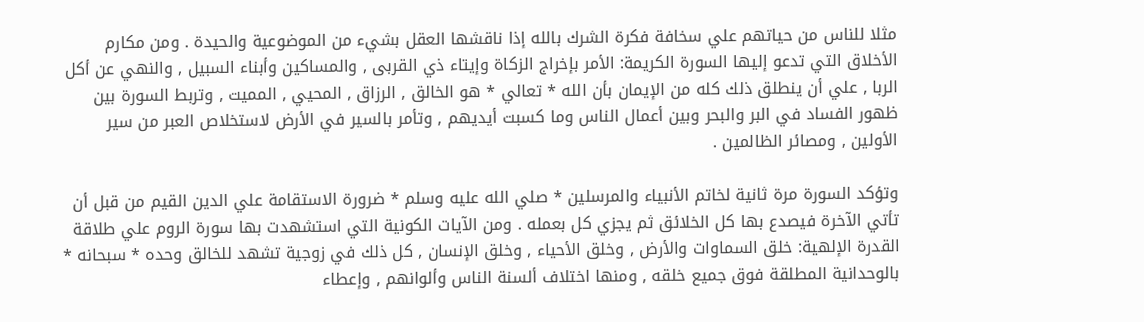مثلا للناس من حياتهم علي سخافة فكرة الشرك بالله إذا ناقشها العقل بشيء من الموضوعية والحيدة . ومن مكارم الأخلاق التي تدعو إليها السورة الكريمة: الأمر بإخراج الزكاة وإيتاء ذي القربى , والمساكين وأبناء السبيل , والنهي عن أكل الربا , علي أن ينطلق ذلك كله من الإيمان بأن الله * تعالي * هو الخالق , الرزاق , المحيي , المميت , وتربط السورة بين ظهور الفساد في البر والبحر وبين أعمال الناس وما كسبت أيديهم , وتأمر بالسير في الأرض لاستخلاص العبر من سير الأولين , ومصائر الظالمين .

وتؤكد السورة مرة ثانية لخاتم الأنبياء والمرسلين * صلي الله عليه وسلم * ضرورة الاستقامة علي الدين القيم من قبل أن تأتي الآخرة فيصدع بها كل الخلائق ثم يجزي كل بعمله . ومن الآيات الكونية التي استشهدت بها سورة الروم علي طلاقة القدرة الإلهية: خلق السماوات والأرض , وخلق الأحياء , وخلق الإنسان , كل ذلك في زوجية تشهد للخالق وحده * سبحانه * بالوحدانية المطلقة فوق جميع خلقه , ومنها اختلاف ألسنة الناس وألوانهم , وإعطاء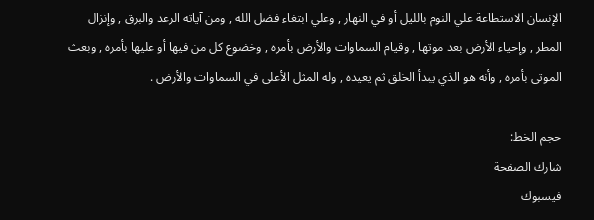الإنسان الاستطاعة علي النوم بالليل أو في النهار , وعلي ابتغاء فضل الله , ومن آياته الرعد والبرق , وإنزال المطر , وإحياء الأرض بعد موتها , وقيام السماوات والأرض بأمره , وخضوع كل من فيها أو عليها بأمره , وبعث الموتى بأمره , وأنه هو الذي يبدأ الخلق ثم يعيده , وله المثل الأعلى في السماوات والأرض .

حجم الخط:
شارك الصفحة
فيسبوك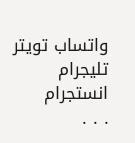واتساب تويتر تليجرام انستجرام
. . .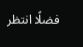فضلًا انتظر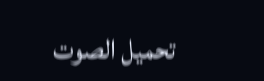تحميل الصوت